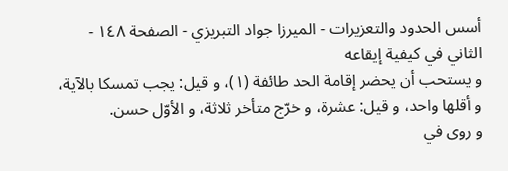أسس الحدود والتعزيرات - الميرزا جواد التبريزي - الصفحة ١٤٨ - الثاني في كيفية إيقاعه
و يستحب أن يحضر إقامة الحد طائفة (١)، و قيل: يجب تمسكا بالآية، و أقلها واحد، و قيل: عشرة، و خرّج متأخر ثلاثة، و الأوّل حسن.
و روى في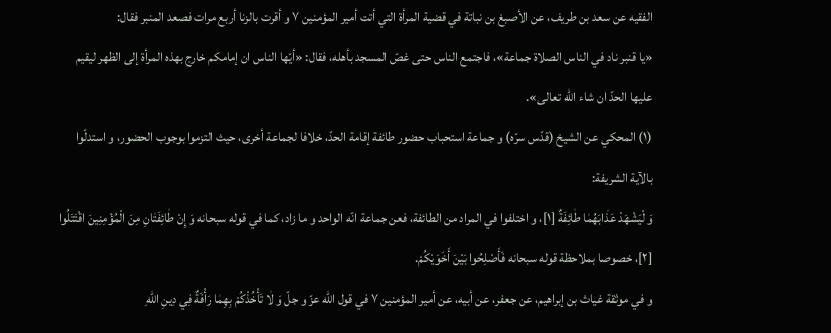الفقيه عن سعد بن طريف، عن الأصبغ بن نباتة في قضية المرأة التي أتت أمير المؤمنين ٧ و أقرت بالزنا أربع مرات فصعد المنبر فقال:
«يا قنبر ناد في الناس الصلاة جماعة»، فاجتمع الناس حتى غصّ المسجد بأهله، فقال: «أيّها الناس ان إمامكم خارج بهذه المرأة إلى الظهر ليقيم عليها الحدّ ان شاء اللّه تعالى».
(١) المحكي عن الشيخ (قدّس سرّه) و جماعة استحباب حضور طائفة إقامة الحدّ، خلافا لجماعة أخرى، حيث التزموا بوجوب الحضور، و استدلّوا بالآية الشريفة:
وَ لْيَشْهَدْ عَذٰابَهُمٰا طٰائِفَةٌ [١]، و اختلفوا في المراد من الطائفة، فعن جماعة انّه الواحد و ما زاد، كما في قوله سبحانه وَ إِنْ طٰائِفَتٰانِ مِنَ الْمُؤْمِنِينَ اقْتَتَلُوا [٢]، خصوصا بملاحظة قوله سبحانه فَأَصْلِحُوا بَيْنَ أَخَوَيْكُمْ.
و في موثقة غياث بن إبراهيم، عن جعفر، عن أبيه، عن أمير المؤمنين ٧ في قول اللّه عزّ و جلّ وَ لٰا تَأْخُذْكُمْ بِهِمٰا رَأْفَةٌ فِي دِينِ اللّٰهِ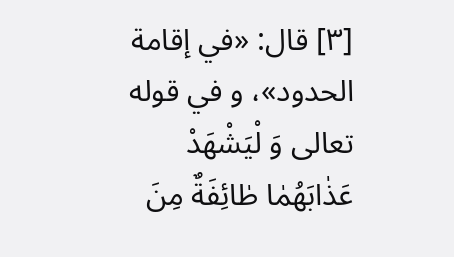[٣] قال: «في إقامة الحدود»، و في قوله تعالى وَ لْيَشْهَدْ عَذٰابَهُمٰا طٰائِفَةٌ مِنَ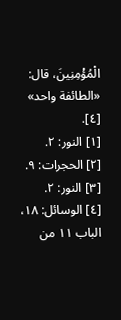الْمُؤْمِنِينَ، قال:
«الطائفة واحد» [٤].
[١] النور: ٢.
[٢] الحجرات: ٩.
[٣] النور: ٢.
[٤] الوسائل: ١٨، الباب ١١ من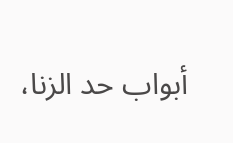أبواب حد الزنا،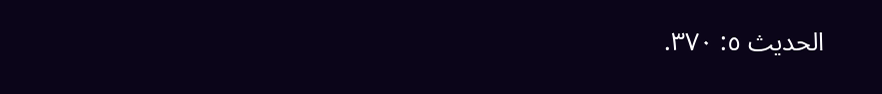الحديث ٥: ٣٧٠.